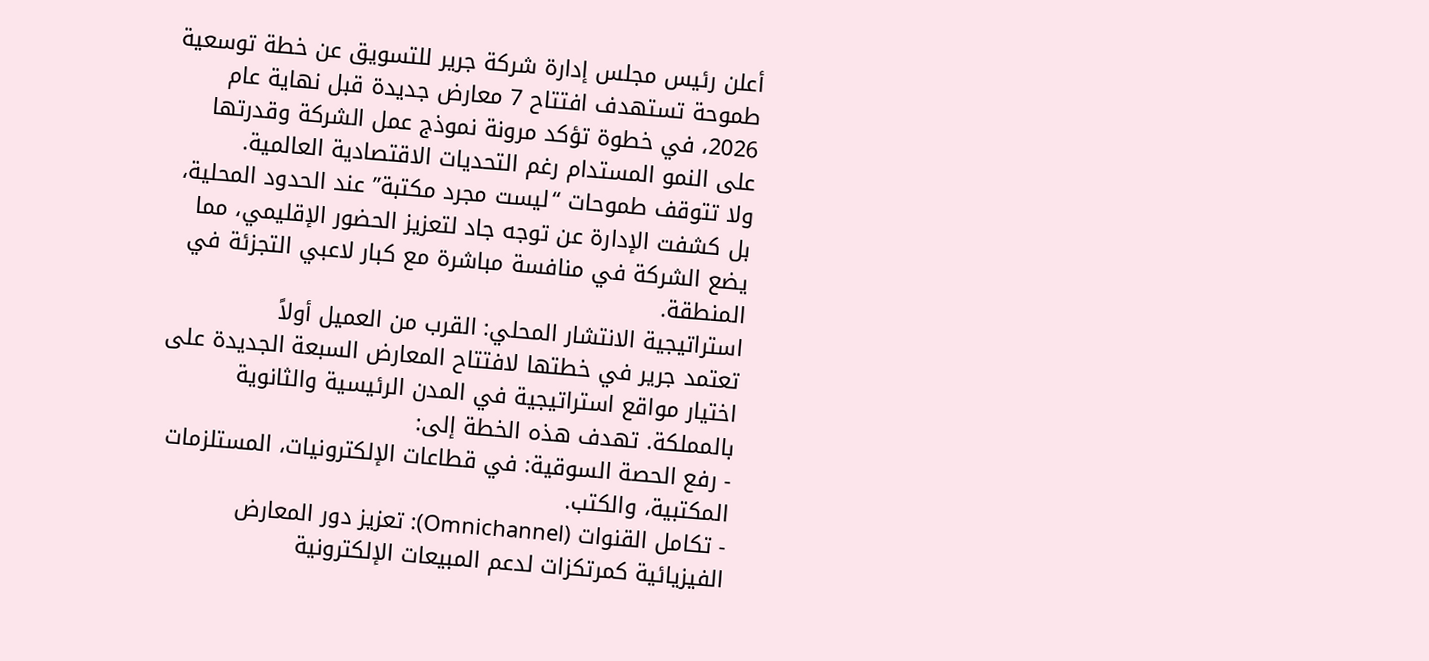أعلن رئيس مجلس إدارة شركة جرير للتسويق عن خطة توسعية طموحة تستهدف افتتاح 7 معارض جديدة قبل نهاية عام 2026، في خطوة تؤكد مرونة نموذج عمل الشركة وقدرتها على النمو المستدام رغم التحديات الاقتصادية العالمية.
ولا تتوقف طموحات “ليست مجرد مكتبة” عند الحدود المحلية، بل كشفت الإدارة عن توجه جاد لتعزيز الحضور الإقليمي، مما يضع الشركة في منافسة مباشرة مع كبار لاعبي التجزئة في المنطقة.
استراتيجية الانتشار المحلي: القرب من العميل أولاً
تعتمد جرير في خطتها لافتتاح المعارض السبعة الجديدة على اختيار مواقع استراتيجية في المدن الرئيسية والثانوية بالمملكة. تهدف هذه الخطة إلى:
- رفع الحصة السوقية: في قطاعات الإلكترونيات، المستلزمات المكتبية، والكتب.
- تكامل القنوات (Omnichannel): تعزيز دور المعارض الفيزيائية كمرتكزات لدعم المبيعات الإلكترونية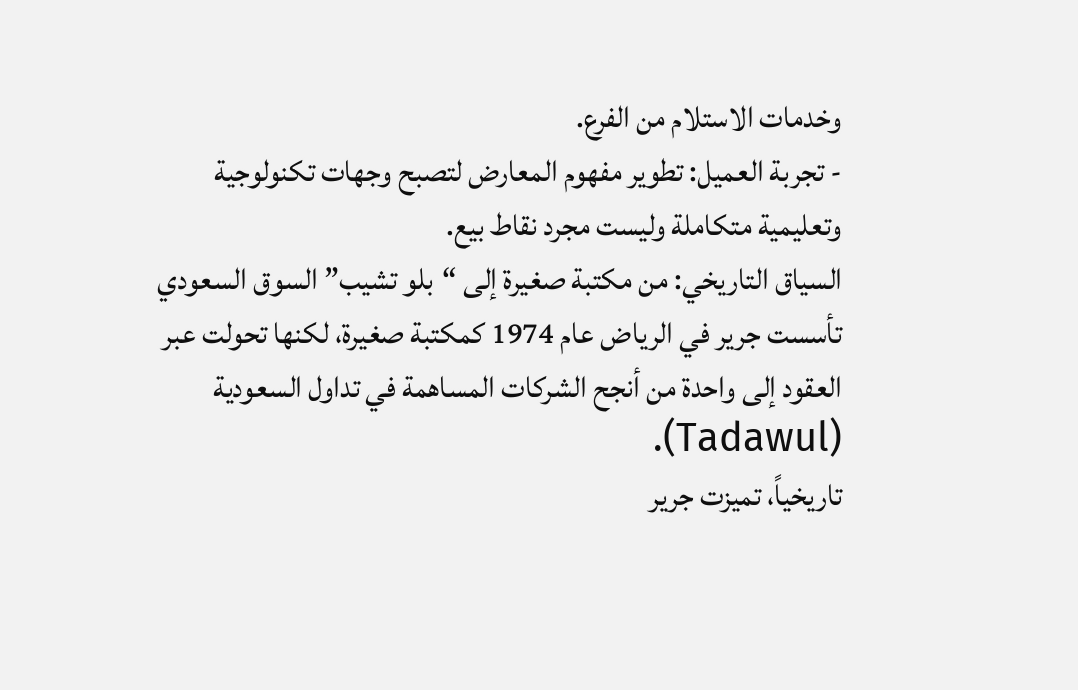وخدمات الاستلام من الفرع.
- تجربة العميل: تطوير مفهوم المعارض لتصبح وجهات تكنولوجية وتعليمية متكاملة وليست مجرد نقاط بيع.
السياق التاريخي: من مكتبة صغيرة إلى “بلو تشيب” السوق السعودي
تأسست جرير في الرياض عام 1974 كمكتبة صغيرة، لكنها تحولت عبر العقود إلى واحدة من أنجح الشركات المساهمة في تداول السعودية (Tadawul).
تاريخياً، تميزت جرير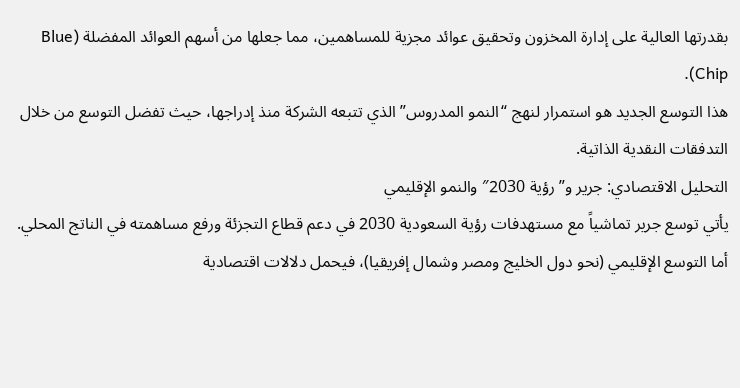بقدرتها العالية على إدارة المخزون وتحقيق عوائد مجزية للمساهمين، مما جعلها من أسهم العوائد المفضلة (Blue Chip).
هذا التوسع الجديد هو استمرار لنهج “النمو المدروس” الذي تتبعه الشركة منذ إدراجها، حيث تفضل التوسع من خلال التدفقات النقدية الذاتية.
التحليل الاقتصادي: جرير و”رؤية 2030″ والنمو الإقليمي
يأتي توسع جرير تماشياً مع مستهدفات رؤية السعودية 2030 في دعم قطاع التجزئة ورفع مساهمته في الناتج المحلي.
أما التوسع الإقليمي (نحو دول الخليج ومصر وشمال إفريقيا)، فيحمل دلالات اقتصادية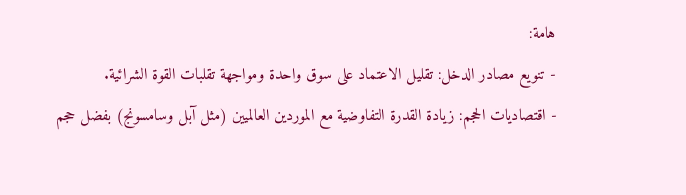هامة:
- تنويع مصادر الدخل: تقليل الاعتماد على سوق واحدة ومواجهة تقلبات القوة الشرائية.
- اقتصاديات الحجم: زيادة القدرة التفاوضية مع الموردين العالميين (مثل آبل وسامسونج) بفضل حجم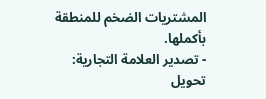المشتريات الضخم للمنطقة بأكملها.
- تصدير العلامة التجارية: تحويل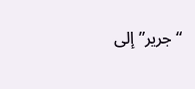“جرير” إلى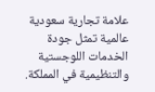علامة تجارية سعودية عالمية تمثل جودة الخدمات اللوجستية والتنظيمية في المملكة.